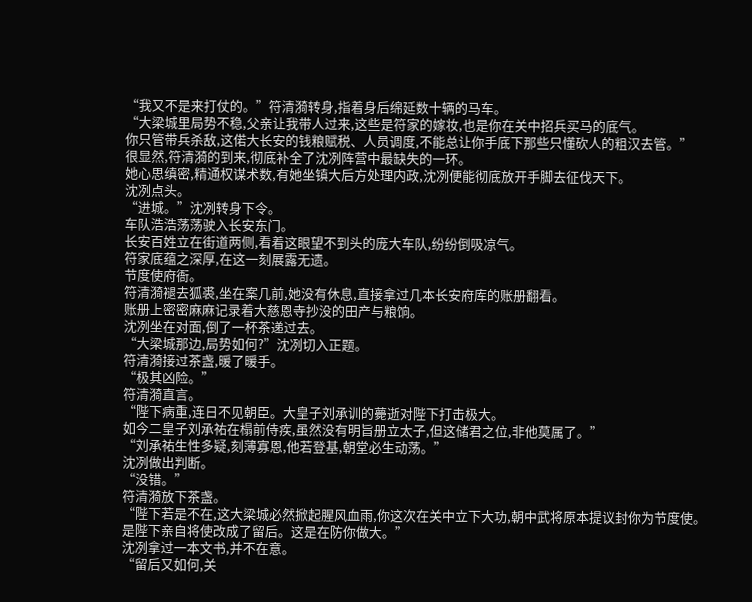“我又不是来打仗的。”符清漪转身,指着身后绵延数十辆的马车。
“大梁城里局势不稳,父亲让我带人过来,这些是符家的嫁妆,也是你在关中招兵买马的底气。
你只管带兵杀敌,这偌大长安的钱粮赋税、人员调度,不能总让你手底下那些只懂砍人的粗汉去管。”
很显然,符清漪的到来,彻底补全了沈冽阵营中最缺失的一环。
她心思缜密,精通权谋术数,有她坐镇大后方处理内政,沈冽便能彻底放开手脚去征伐天下。
沈冽点头。
“进城。”沈冽转身下令。
车队浩浩荡荡驶入长安东门。
长安百姓立在街道两侧,看着这眼望不到头的庞大车队,纷纷倒吸凉气。
符家底蕴之深厚,在这一刻展露无遗。
节度使府衙。
符清漪褪去狐裘,坐在案几前,她没有休息,直接拿过几本长安府库的账册翻看。
账册上密密麻麻记录着大慈恩寺抄没的田产与粮饷。
沈冽坐在对面,倒了一杯茶递过去。
“大梁城那边,局势如何?”沈冽切入正题。
符清漪接过茶盏,暖了暖手。
“极其凶险。”
符清漪直言。
“陛下病重,连日不见朝臣。大皇子刘承训的薨逝对陛下打击极大。
如今二皇子刘承祐在榻前侍疾,虽然没有明旨册立太子,但这储君之位,非他莫属了。”
“刘承祐生性多疑,刻薄寡恩,他若登基,朝堂必生动荡。”
沈冽做出判断。
“没错。”
符清漪放下茶盏。
“陛下若是不在,这大梁城必然掀起腥风血雨,你这次在关中立下大功,朝中武将原本提议封你为节度使。
是陛下亲自将使改成了留后。这是在防你做大。”
沈冽拿过一本文书,并不在意。
“留后又如何,关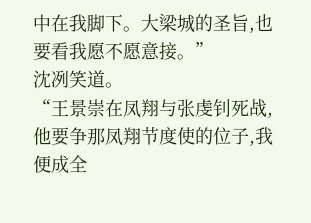中在我脚下。大梁城的圣旨,也要看我愿不愿意接。”
沈冽笑道。
“王景崇在凤翔与张虔钊死战,他要争那凤翔节度使的位子,我便成全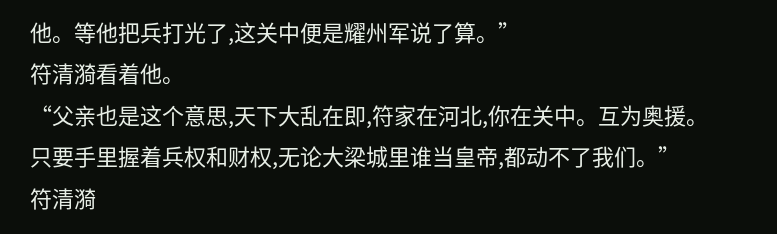他。等他把兵打光了,这关中便是耀州军说了算。”
符清漪看着他。
“父亲也是这个意思,天下大乱在即,符家在河北,你在关中。互为奥援。
只要手里握着兵权和财权,无论大梁城里谁当皇帝,都动不了我们。”
符清漪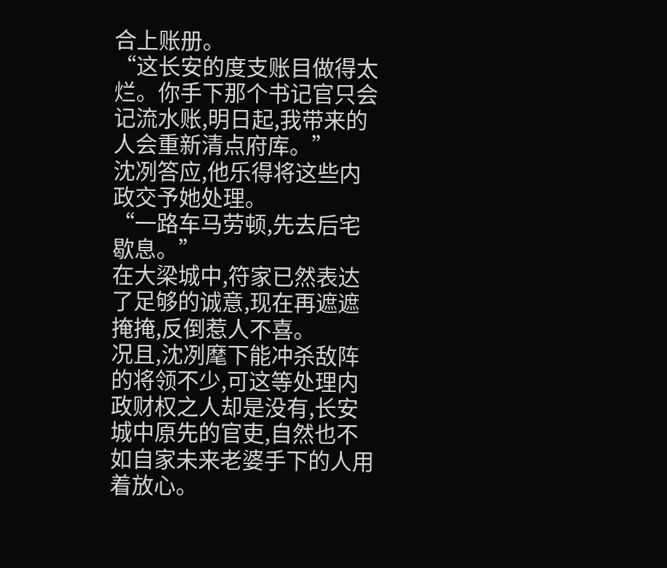合上账册。
“这长安的度支账目做得太烂。你手下那个书记官只会记流水账,明日起,我带来的人会重新清点府库。”
沈冽答应,他乐得将这些内政交予她处理。
“一路车马劳顿,先去后宅歇息。”
在大梁城中,符家已然表达了足够的诚意,现在再遮遮掩掩,反倒惹人不喜。
况且,沈冽麾下能冲杀敌阵的将领不少,可这等处理内政财权之人却是没有,长安城中原先的官吏,自然也不如自家未来老婆手下的人用着放心。